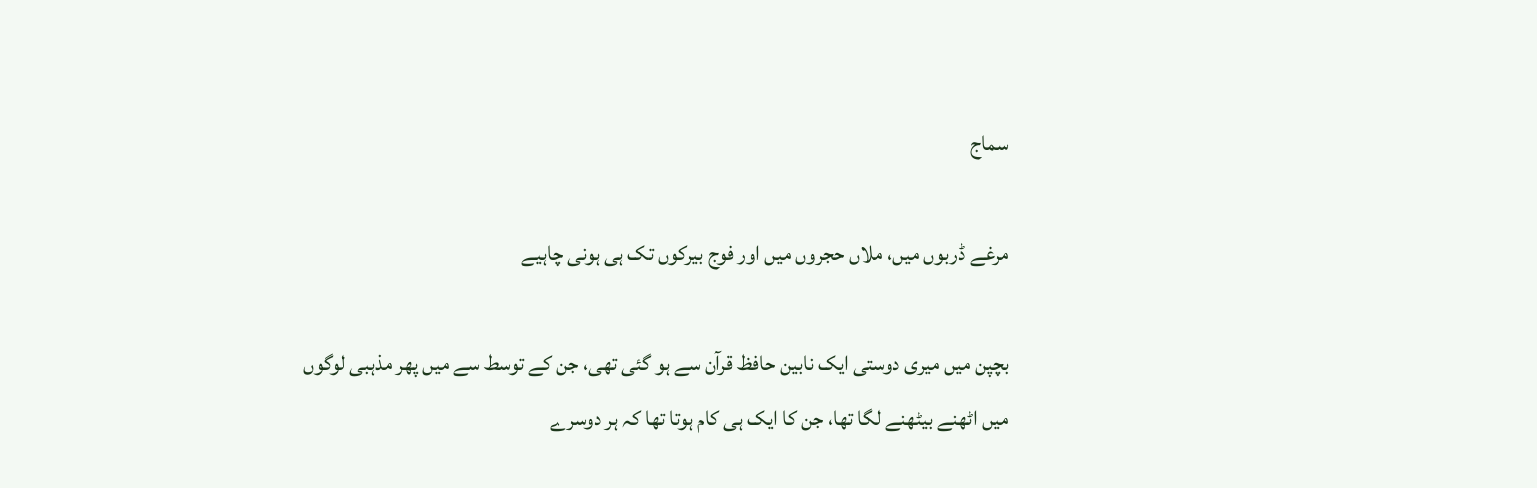سماج

مرغے ڈربوں میں، ملاں حجروں میں اور فوج بیرکوں تک ہی ہونی چاہیے

بچپن میں میری دوستی ایک نابین حافظ قرآن سے ہو گئی تھی، جن کے توسط سے میں پھر مذہبی لوگوں میں اٹھنے بیٹھنے لگا تھا، جن کا ایک ہی کام ہوتا تھا کہ ہر دوسرے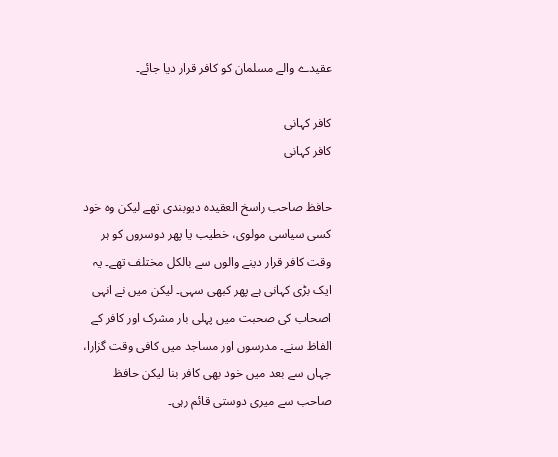عقیدے والے مسلمان کو کافر قرار دیا جائے۔

کافر کہانی
کافر کہانی

حافظ صاحب راسخ العقیدہ دیوبندی تھے لیکن وہ خود کسی سیاسی مولوی، خطیب یا پھر دوسروں کو ہر وقت کافر قرار دینے والوں سے بالکل مختلف تھے۔ یہ ایک بڑی کہانی ہے پھر کبھی سہی۔ لیکن میں نے انہی اصحاب کی صحبت میں پہلی بار مشرک اور کافر کے الفاظ سنے۔ مدرسوں اور مساجد میں کافی وقت گزارا، جہاں سے بعد میں خود بھی کافر بنا لیکن حافظ صاحب سے میری دوستی قائم رہی۔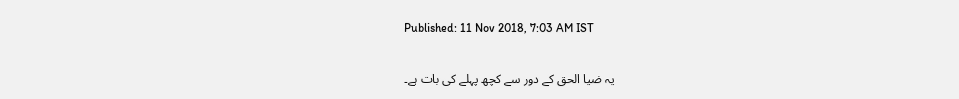Published: 11 Nov 2018, 7:03 AM IST

یہ ضیا الحق کے دور سے کچھ پہلے کی بات ہے۔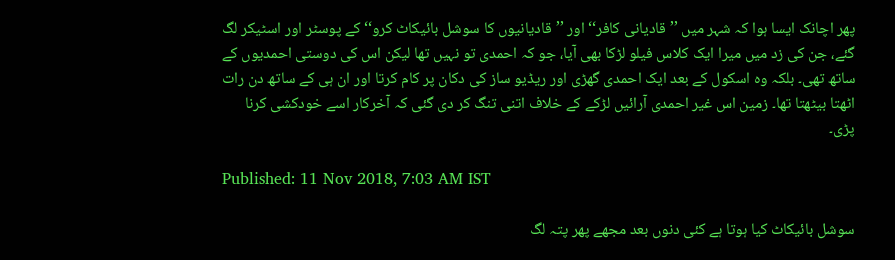پھر اچانک ایسا ہوا کہ شہر میں ’’قادیانی کافر‘‘ اور ’’قادیانیوں کا سوشل بائیکاٹ کرو‘‘ کے پوسٹر اور اسٹیکر لگ گئے، جن کی زد میں میرا ایک کلاس فیلو لڑکا بھی آیا، جو کہ احمدی تو نہیں تھا لیکن اس کی دوستی احمدیوں کے ساتھ تھی۔ بلکہ وہ اسکول کے بعد ایک احمدی گھڑی اور ریڈیو ساز کی دکان پر کام کرتا اور ان ہی کے ساتھ دن رات اٹھتا بیٹھتا تھا۔ زمین اس غیر احمدی آرائیں لڑکے کے خلاف اتنی تنگ کر دی گئی کہ آخرکار اسے خودکشی کرنا پڑی۔

Published: 11 Nov 2018, 7:03 AM IST

سوشل بائیکاٹ کیا ہوتا ہے کئی دنوں بعد مجھے پھر پتہ لگ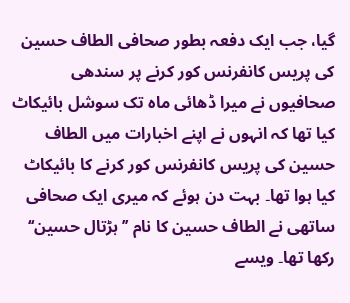گیا، جب ایک دفعہ بطور صحافی الطاف حسین کی پریس کانفرنس کور کرنے پر سندھی صحافیوں نے میرا ڈھائی ماہ تک سوشل بائیکاٹ کیا تھا کہ انہوں نے اپنے اخبارات میں الطاف حسین کی پریس کانفرنس کور کرنے کا بائیکاٹ کیا ہوا تھا۔ بہت دن ہوئے کہ میری ایک صحافی ساتھی نے الطاف حسین کا نام ’’ہڑتال حسین‘‘ رکھا تھا۔ ویسے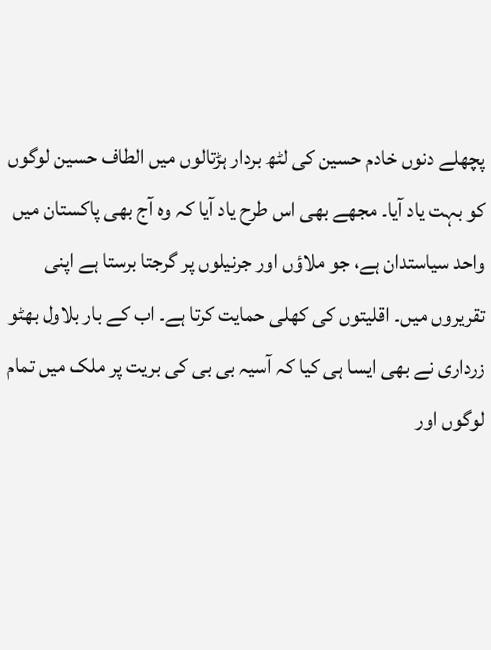پچھلے دنوں خادم حسین کی لٹھ بردار ہڑتالوں میں الطاف حسین لوگوں کو بہت یاد آیا۔ مجھے بھی اس طرح یاد آیا کہ وہ آج بھی پاکستان میں واحد سیاستدان ہے، جو ملاؤں اور جرنیلوں پر گرجتا برستا ہے اپنی تقریروں میں۔ اقلیتوں کی کھلی حمایت کرتا ہے۔ اب کے بار بلاول بھٹو زرداری نے بھی ایسا ہی کیا کہ آسیہ بی بی کی بریت پر ملک میں تمام لوگوں اور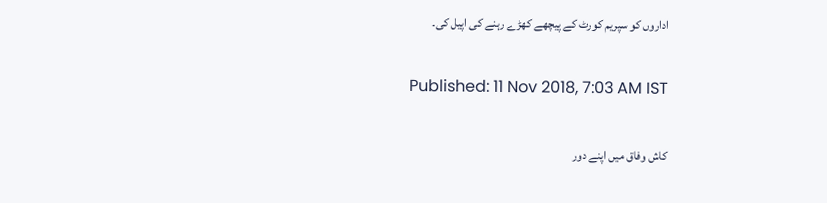اداروں کو سپریم کورٹ کے پیچھے کھڑے رہنے کی اپیل کی۔

Published: 11 Nov 2018, 7:03 AM IST

کاش وفاق میں اپنے دور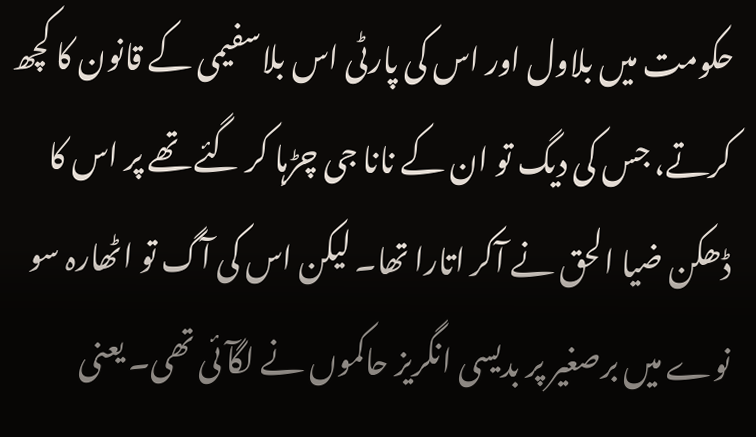حکومت میں بلاول اور اس کی پارٹی اس بلاسفیمی کے قانون کا کچھ کرتے، جس کی دیگ تو ان کے نانا جی چڑہا کر گئے تھے پر اس کا ڈھکن ضیا الحق نے آکر اتارا تھا۔ لیکن اس کی آگ تو اٹھارہ سو نوے میں برصغیر پر بدیسی انگریز حاکموں نے لگآئی تھی۔ یعنی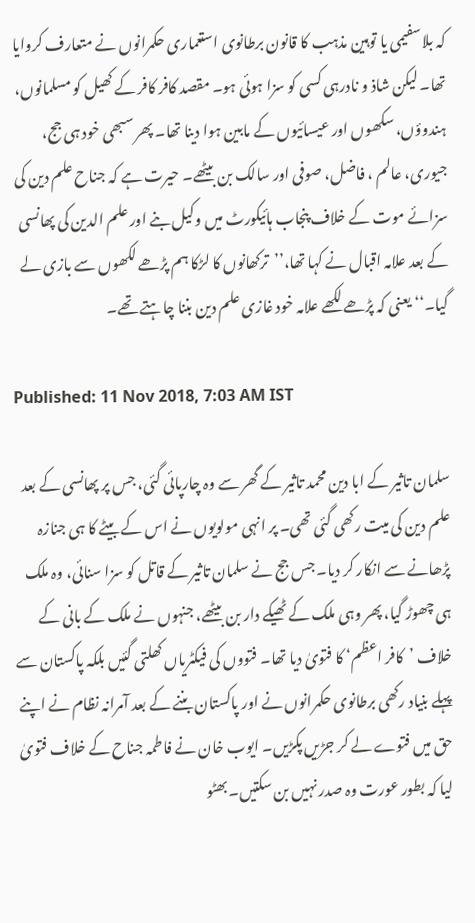کہ بلاسفیمی یا توہین مذہب کا قانون برطانوی استعماری حکمرانوں نے متعارف کروایا تھا۔ لیکن شاذ و نادرہی کسی کو سزا ہوئی ہو۔ مقصد کافر کافر کے کھیل کو مسلمانوں، ہندوؤں، سکھوں اور عیسائیوں کے مابین ہوا دینا تھا۔ پھر سبھی خود ہی جج، جیوری، عالم ، فاضل، صوفی اور سالک بن بیٹھے۔ حیرت ہے کہ جناح علم دین کی سزائے موت کے خلاف پنجاب ہائیکورٹ میں وکیل بنے اور علم الدین کی پھانسی کے بعد علامہ اقبال نے کہا تھا،’’ترکھانوں کا لڑکا ہم پڑھے لکھوں سے بازی لے گیا۔‘‘ یعنی کہ پڑھے لکھے علامہ خود غازی علم دین بننا چاہتے تھے۔

Published: 11 Nov 2018, 7:03 AM IST

سلمان تاثیر کے ابا دین محمد تاثیر کے گھر سے وہ چارپائی گئی، جس پر پھانسی کے بعد علم دین کی میت رکھی گئی تھی۔ پر انہی مولویوں نے اس کے بیٹے کا ہی جنازہ پڑھ‍انے سے انکار کر دیا۔ جس جج نے سلمان تاثیر کے قاتل کو سزا سنائی، وہ ملک ہی چھوڑ گیا، پھر وہی ملک کے ٹھیکے دار بن بیٹھے، جنہوں نے ملک کے بانی کے خلاف ’کافر اعظم‘ کا فتویٰ دیا تھا۔ فتووں کی فیکٹریاں کھلتی گئیں بلکہ پاکستان سے پہلے بنیاد رکھی برطانوی حکمرانوں نے اور پاکستان بننے کے بعد آمرانہ نظام نے اپنے حق میں فتوے لے کر جڑیں پکڑیں۔ ایوب خان نے فاطمہ جناح کے خلاف فتویٰ لیا کہ بطور عورت وہ صدر نہیں بن سکتیں۔ بھٹو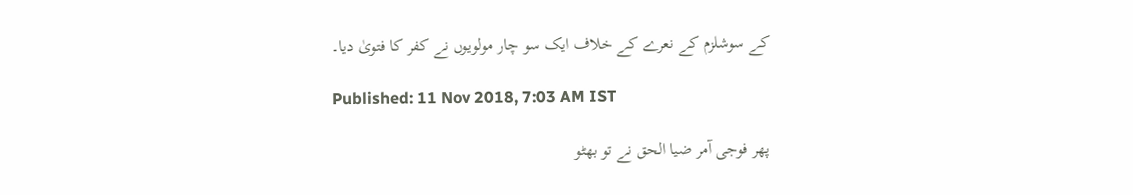کے سوشلزم کے نعرے کے خلاف ایک سو چار مولویوں نے کفر کا فتویٰ دیا۔

Published: 11 Nov 2018, 7:03 AM IST

پھر فوجی آمر ضیا الحق نے تو بھٹو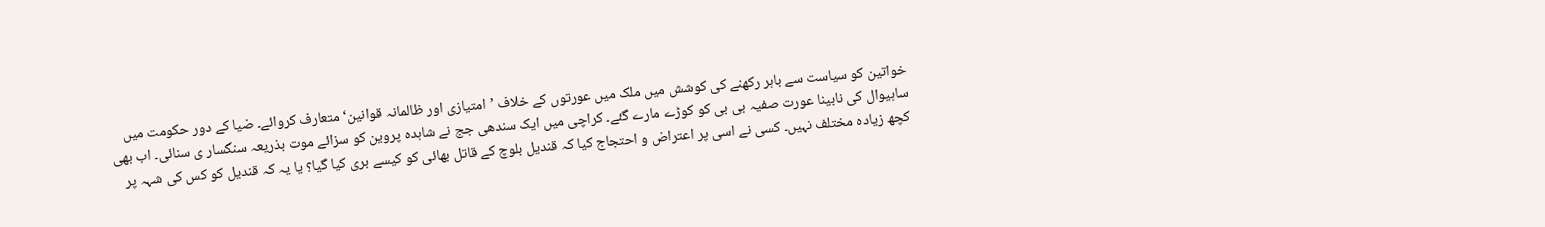خواتین کو سیاست سے باہر رکھنے کی کوشش میں ملک میں عورتوں کے خلاف ’امتیازی اور ظالمانہ قوانین‘ متعارف کروائے۔ ضیا کے دور حکومت میں ساہیوال کی نابینا عورت صفیہ بی بی کو کوڑے مارے گئے۔ کراچی میں ایک سندھی جج نے شاہدہ پروین کو سزائے موت بذریعہ سنگسار ی سنائی۔ اب بھی کچھ زیادہ مختلف نہیں۔ کسی نے اسی پر اعتراض و احتجاج کیا کہ قندیل بلوچ کے قاتل بھائی کو کیسے بری کیا گیا؟ یا یہ کہ قندیل کو کس کی شہہ پر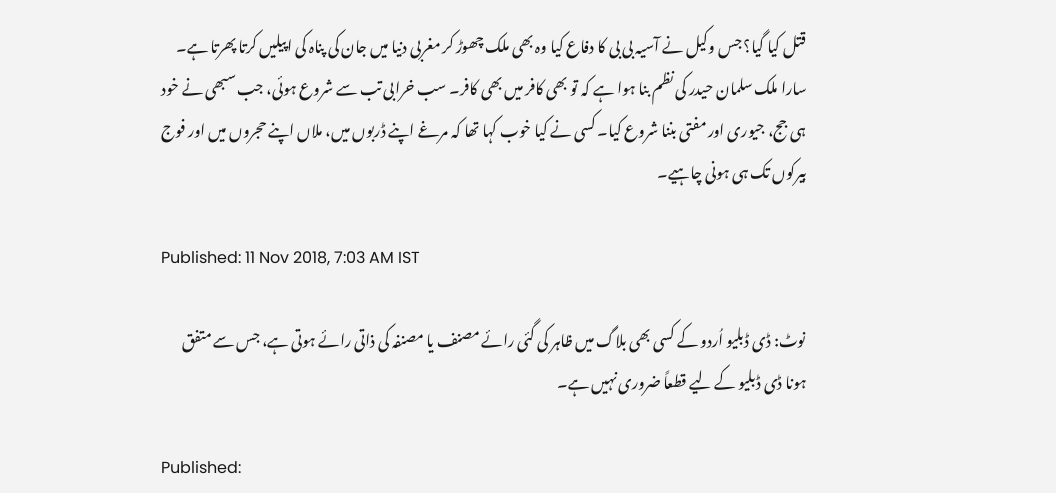قتل کیا گیا؟ جس وکیل نے آسیہ بی بی کا دفاع کیا وہ بھی ملک چھوڑ کر مغربی دنیا میں جان کی پناہ کی اپیلیں کرتا پھرتا ہے۔ سارا ملک سلمان حیدر کی نظم بنا ہوا ہے کہ تو بھی کافر میں بھی کافر۔ سب خرابی تب سے شروع ہوئی، جب سبھی نے خود ہی جج، جیوری اور مفتی بننا شروع کیا۔ کسی نے کیا خوب کہا تھا کہ مرغے اپنے ڈربوں میں، ملاں اپنے حجروں میں اور فوج بیرکوں تک ہی ہونی چاہیے۔

Published: 11 Nov 2018, 7:03 AM IST

نوٹ: ڈی ڈبلیو اُردو کے کسی بھی بلاگ میں ظاہر کی گئی رائے مصنف یا مصنفہ کی ذاتی رائے ہوتی ہے، جس سے متفق ہونا ڈی ڈبلیو کے لیے قطعاً ضروری نہیں ہے۔

Published: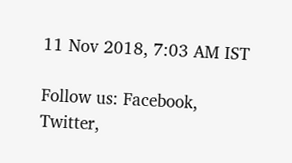11 Nov 2018, 7:03 AM IST

Follow us: Facebook, Twitter,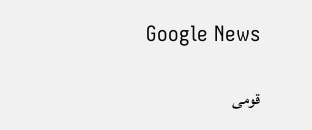Google News

قومی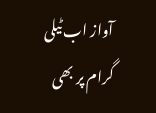آواز اب ٹیلی گرام پر بھی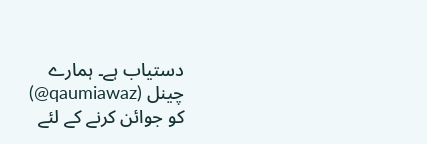دستیاب ہے۔ ہمارے چینل (qaumiawaz@) کو جوائن کرنے کے لئے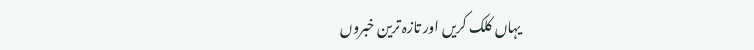یہاں کلک کریں اور تازہ ترین خبروں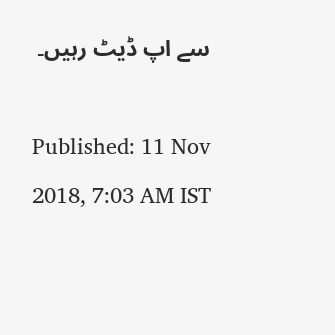سے اپ ڈیٹ رہیں۔

Published: 11 Nov 2018, 7:03 AM IST